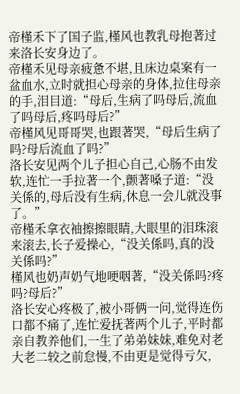帝槿禾下了国子监,槿风也教乳母抱著过来洛长安身边了。
帝槿禾见母亲疲惫不堪,且床边桌案有一盆血水,立时就担心母亲的身体,拉住母亲的手,泪目道:“母后,生病了吗母后,流血了吗母后,疼吗母后?”
帝槿风见哥哥哭,也跟著哭,“母后生病了吗?母后流血了吗?”
洛长安见两个儿子担心自己,心肠不由发软,连忙一手拉著一个,颤著嗓子道:“没关係的,母后没有生病,休息一会儿就没事了。”
帝槿禾拿衣袖擦擦眼睛,大眼里的泪珠滚来滚去,长子爱操心,“没关係吗,真的没关係吗?”
槿风也奶声奶气地哽咽著,“没关係吗?疼吗?母后?”
洛长安心疼极了,被小哥俩一问,觉得连伤口都不痛了,连忙爱抚著两个儿子,平时都亲自教养他们,一生了弟弟妹妹,难免对老大老二较之前怠慢,不由更是觉得亏欠,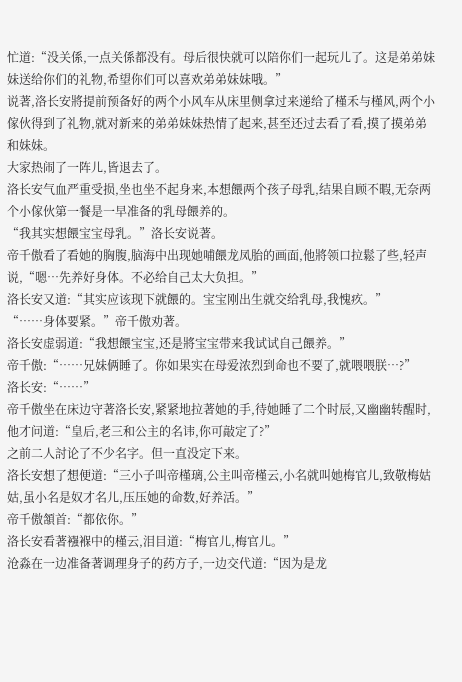忙道:“没关係,一点关係都没有。母后很快就可以陪你们一起玩儿了。这是弟弟妹妹送给你们的礼物,希望你们可以喜欢弟弟妹妹哦。”
说著,洛长安將提前预备好的两个小风车从床里侧拿过来递给了槿禾与槿风,两个小傢伙得到了礼物,就对新来的弟弟妹妹热情了起来,甚至还过去看了看,摸了摸弟弟和妹妹。
大家热闹了一阵儿,皆退去了。
洛长安气血严重受损,坐也坐不起身来,本想餵两个孩子母乳,结果自顾不暇,无奈两个小傢伙第一餐是一早准备的乳母餵养的。
“我其实想餵宝宝母乳。”洛长安说著。
帝千傲看了看她的胸腹,脑海中出现她哺餵龙凤胎的画面,他將领口拉鬆了些,轻声说,“嗯…先养好身体。不必给自己太大负担。”
洛长安又道:“其实应该现下就餵的。宝宝刚出生就交给乳母,我愧疚。”
“……身体要紧。”帝千傲劝著。
洛长安虚弱道:“我想餵宝宝,还是將宝宝带来我试试自己餵养。”
帝千傲:“……兄妹俩睡了。你如果实在母爱浓烈到命也不要了,就喂喂朕…?”
洛长安:“……”
帝千傲坐在床边守著洛长安,紧紧地拉著她的手,待她睡了二个时辰,又幽幽转醒时,他才问道:“皇后,老三和公主的名讳,你可敲定了?”
之前二人討论了不少名字。但一直没定下来。
洛长安想了想便道:“三小子叫帝槿璃,公主叫帝槿云,小名就叫她梅官儿,致敬梅姑姑,虽小名是奴才名儿,压压她的命数,好养活。”
帝千傲頷首:“都依你。”
洛长安看著襁褓中的槿云,泪目道:“梅官儿,梅官儿。”
沧淼在一边准备著调理身子的药方子,一边交代道:“因为是龙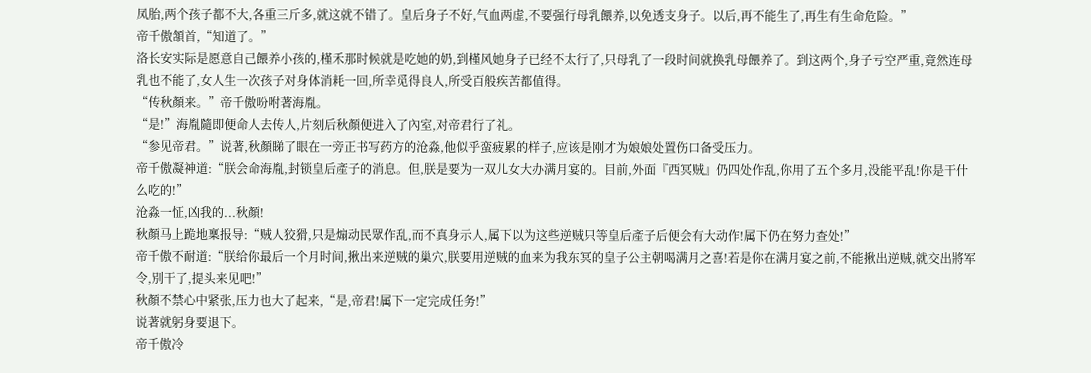凤胎,两个孩子都不大,各重三斤多,就这就不错了。皇后身子不好,气血两虚,不要强行母乳餵养,以免透支身子。以后,再不能生了,再生有生命危险。”
帝千傲頷首,“知道了。”
洛长安实际是愿意自己餵养小孩的,槿禾那时候就是吃她的奶,到槿风她身子已经不太行了,只母乳了一段时间就换乳母餵养了。到这两个,身子亏空严重,竟然连母乳也不能了,女人生一次孩子对身体消耗一回,所幸觅得良人,所受百般疾苦都值得。
“传秋顏来。”帝千傲吩咐著海胤。
“是!”海胤隨即便命人去传人,片刻后秋顏便进入了內室,对帝君行了礼。
“参见帝君。”说著,秋顏睇了眼在一旁正书写药方的沧淼,他似乎蛮疲累的样子,应该是刚才为娘娘处置伤口备受压力。
帝千傲凝神道:“朕会命海胤,封锁皇后產子的消息。但,朕是要为一双儿女大办满月宴的。目前,外面『西冥贼』仍四处作乱,你用了五个多月,没能平乱!你是干什么吃的!”
沧淼一怔,凶我的...秋顏!
秋顏马上跪地稟报导:“贼人狡猾,只是煽动民眾作乱,而不真身示人,属下以为这些逆贼只等皇后產子后便会有大动作!属下仍在努力查处!”
帝千傲不耐道:“朕给你最后一个月时间,揪出来逆贼的巢穴,朕要用逆贼的血来为我东冥的皇子公主朝喝满月之喜!若是你在满月宴之前,不能揪出逆贼,就交出將军令,別干了,提头来见吧!”
秋顏不禁心中紧张,压力也大了起来,“是,帝君!属下一定完成任务!”
说著就躬身要退下。
帝千傲冷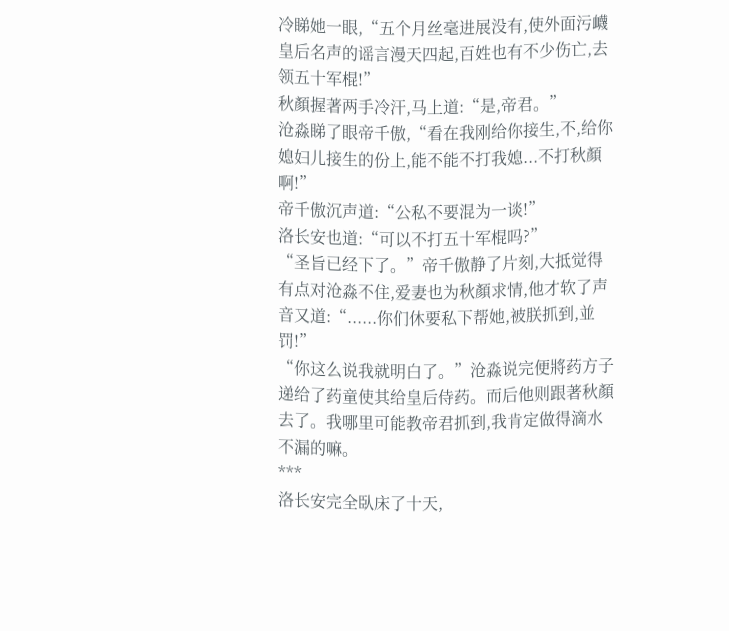冷睇她一眼,“五个月丝毫进展没有,使外面污衊皇后名声的谣言漫天四起,百姓也有不少伤亡,去领五十军棍!”
秋顏握著两手冷汗,马上道:“是,帝君。”
沧淼睇了眼帝千傲,“看在我刚给你接生,不,给你媳妇儿接生的份上,能不能不打我媳...不打秋顏啊!”
帝千傲沉声道:“公私不要混为一谈!”
洛长安也道:“可以不打五十军棍吗?”
“圣旨已经下了。”帝千傲静了片刻,大抵觉得有点对沧淼不住,爱妻也为秋顏求情,他才软了声音又道:“......你们休要私下帮她,被朕抓到,並罚!”
“你这么说我就明白了。”沧淼说完便將药方子递给了药童使其给皇后侍药。而后他则跟著秋顏去了。我哪里可能教帝君抓到,我肯定做得滴水不漏的嘛。
***
洛长安完全臥床了十天,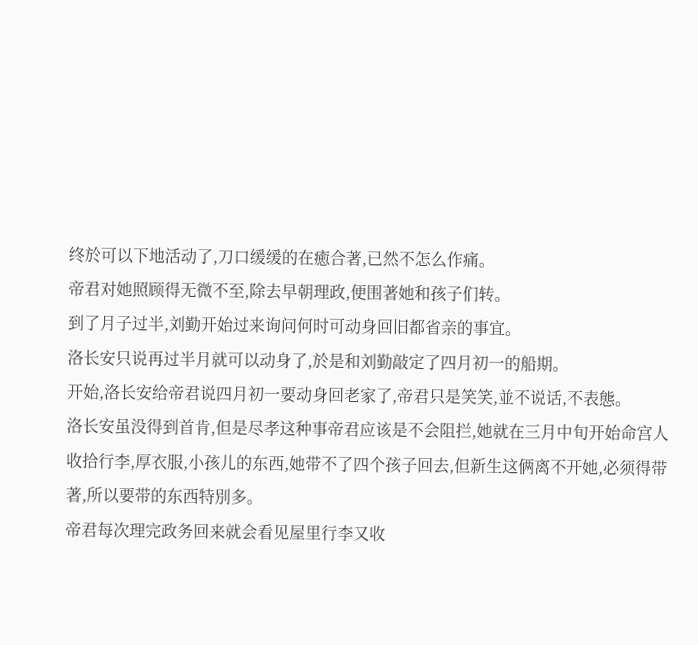终於可以下地活动了,刀口缓缓的在癒合著,已然不怎么作痛。
帝君对她照顾得无微不至,除去早朝理政,便围著她和孩子们转。
到了月子过半,刘勤开始过来询问何时可动身回旧都省亲的事宜。
洛长安只说再过半月就可以动身了,於是和刘勤敲定了四月初一的船期。
开始,洛长安给帝君说四月初一要动身回老家了,帝君只是笑笑,並不说话,不表態。
洛长安虽没得到首肯,但是尽孝这种事帝君应该是不会阻拦,她就在三月中旬开始命宫人收拾行李,厚衣服,小孩儿的东西,她带不了四个孩子回去,但新生这俩离不开她,必须得带著,所以要带的东西特別多。
帝君每次理完政务回来就会看见屋里行李又收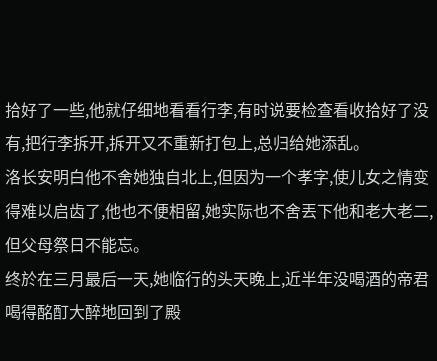拾好了一些,他就仔细地看看行李,有时说要检查看收拾好了没有,把行李拆开,拆开又不重新打包上,总归给她添乱。
洛长安明白他不舍她独自北上,但因为一个孝字,使儿女之情变得难以启齿了,他也不便相留,她实际也不舍丟下他和老大老二,但父母祭日不能忘。
终於在三月最后一天,她临行的头天晚上,近半年没喝酒的帝君喝得酩酊大醉地回到了殿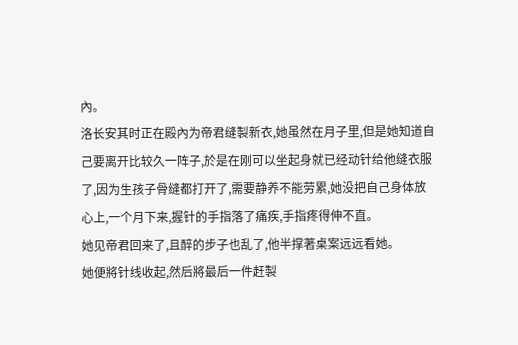內。
洛长安其时正在殿內为帝君缝製新衣,她虽然在月子里,但是她知道自己要离开比较久一阵子,於是在刚可以坐起身就已经动针给他缝衣服了,因为生孩子骨缝都打开了,需要静养不能劳累,她没把自己身体放心上,一个月下来,握针的手指落了痛疾,手指疼得伸不直。
她见帝君回来了,且醉的步子也乱了,他半撑著桌案远远看她。
她便將针线收起,然后將最后一件赶製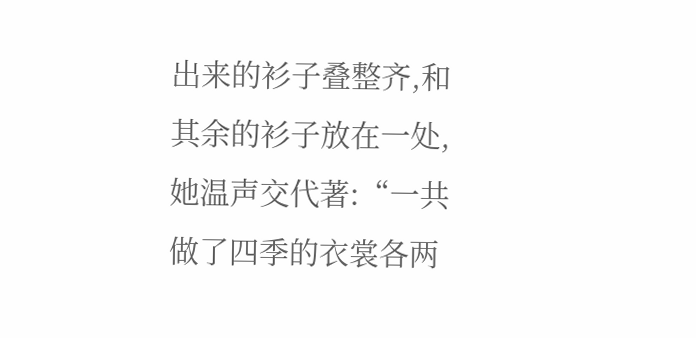出来的衫子叠整齐,和其余的衫子放在一处,她温声交代著:“一共做了四季的衣裳各两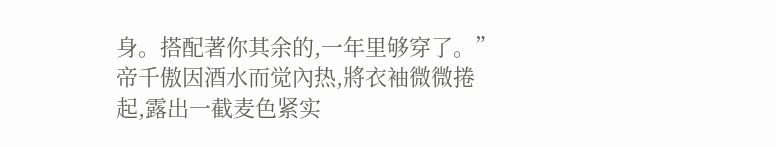身。搭配著你其余的,一年里够穿了。”
帝千傲因酒水而觉內热,將衣袖微微捲起,露出一截麦色紧实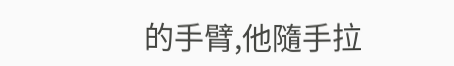的手臂,他隨手拉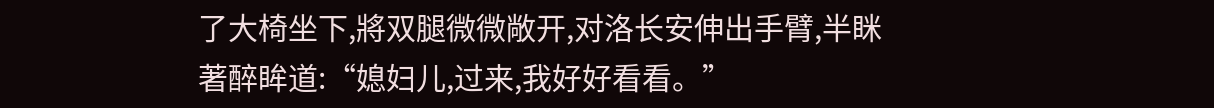了大椅坐下,將双腿微微敞开,对洛长安伸出手臂,半眯著醉眸道:“媳妇儿,过来,我好好看看。”